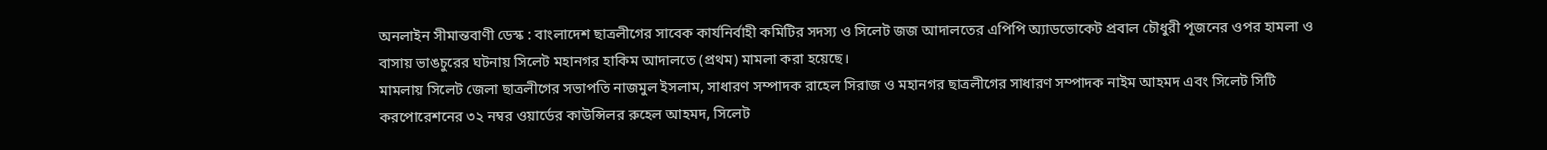অনলাইন সীমান্তবাণী ডেস্ক : বাংলাদেশ ছাত্রলীগের সাবেক কার্যনির্বাহী কমিটির সদস্য ও সিলেট জজ আদালতের এপিপি অ্যাডভোকেট প্রবাল চৌধুরী পূজনের ওপর হামলা ও বাসায় ভাঙচুরের ঘটনায় সিলেট মহানগর হাকিম আদালতে (প্রথম) মামলা করা হয়েছে।
মামলায় সিলেট জেলা ছাত্রলীগের সভাপতি নাজমুল ইসলাম, সাধারণ সম্পাদক রাহেল সিরাজ ও মহানগর ছাত্রলীগের সাধারণ সম্পাদক নাইম আহমদ এবং সিলেট সিটি করপোরেশনের ৩২ নম্বর ওয়ার্ডের কাউন্সিলর রুহেল আহমদ, সিলেট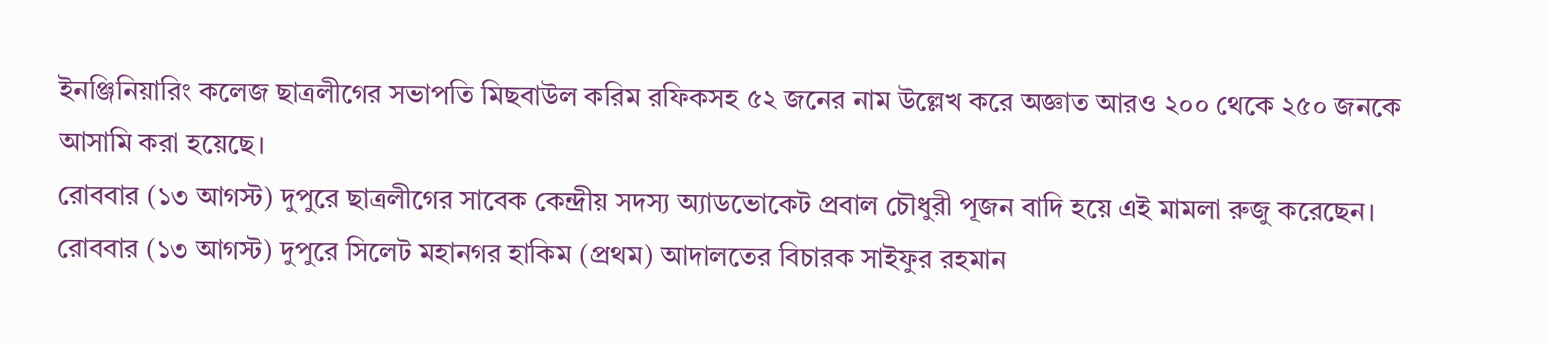ইনঞ্জিনিয়ারিং কলেজ ছাত্রলীগের সভাপতি মিছবাউল করিম রফিকসহ ৫২ জনের নাম উল্লেখ করে অজ্ঞাত আরও ২০০ থেকে ২৫০ জনকে আসামি করা হয়েছে।
রোববার (১৩ আগস্ট) দুপুরে ছাত্রলীগের সাবেক কেন্দ্রীয় সদস্য অ্যাডভোকেট প্রবাল চৌধুরী পূজন বাদি হয়ে এই মামলা রুজু করেছেন।
রোববার (১৩ আগস্ট) দুপুরে সিলেট মহানগর হাকিম (প্রথম) আদালতের বিচারক সাইফুর রহমান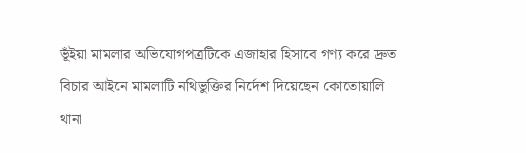ভূঁইয়া মামলার অভিযোগপত্রটিকে এজাহার হিসাবে গণ্য করে দ্রুত বিচার আইনে মামলাটি নথিভুক্তির নির্দেশ দিয়েছেন কোতোয়ালি থানা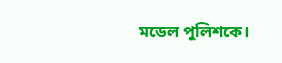মডেল পুলিশকে।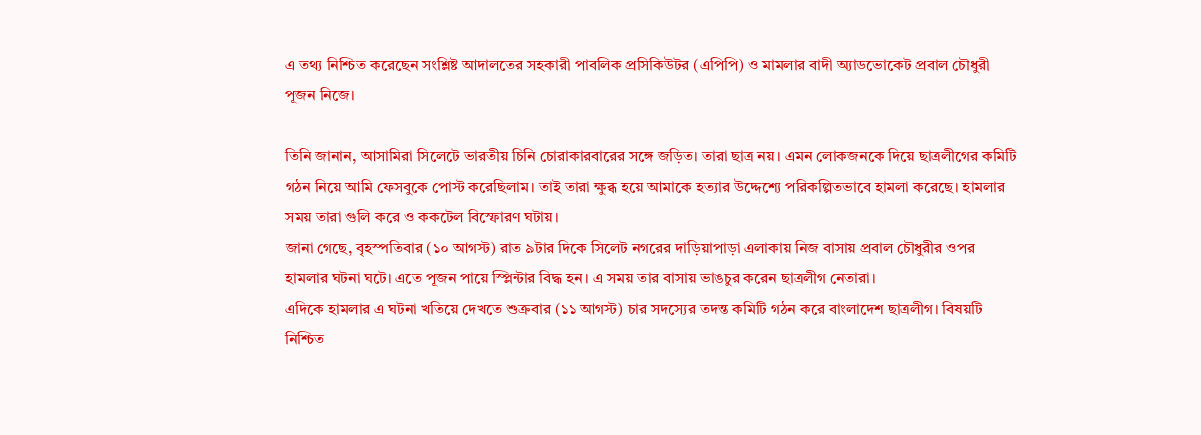এ তথ্য নিশ্চিত করেছেন সংশ্লিষ্ট আদালতের সহকারী পাবলিক প্রসিকিউটর (এপিপি) ও মামলার বাদী অ্যাডভোকেট প্রবাল চৌধুরী পূজন নিজে।

তিনি জানান, আসামিরা সিলেটে ভারতীয় চিনি চোরাকারবারের সঙ্গে জড়িত। তারা ছাত্র নয়। এমন লোকজনকে দিয়ে ছাত্রলীগের কমিটি গঠন নিয়ে আমি ফেসবুকে পোস্ট করেছিলাম। তাই তারা ক্ষুব্ধ হয়ে আমাকে হত্যার উদ্দেশ্যে পরিকল্পিতভাবে হামলা করেছে। হামলার সময় তারা গুলি করে ও ককটেল বিস্ফোরণ ঘটায়।
জানা গেছে, বৃহস্পতিবার (১০ আগস্ট) রাত ৯টার দিকে সিলেট নগরের দাড়িয়াপাড়া এলাকায় নিজ বাসায় প্রবাল চৌধুরীর ওপর হামলার ঘটনা ঘটে। এতে পূজন পায়ে স্প্লিন্টার বিদ্ধ হন। এ সময় তার বাসায় ভাঙচুর করেন ছাত্রলীগ নেতারা।
এদিকে হামলার এ ঘটনা খতিয়ে দেখতে শুক্রবার (১১ আগস্ট) চার সদস্যের তদন্ত কমিটি গঠন করে বাংলাদেশ ছাত্রলীগ। বিষয়টি নিশ্চিত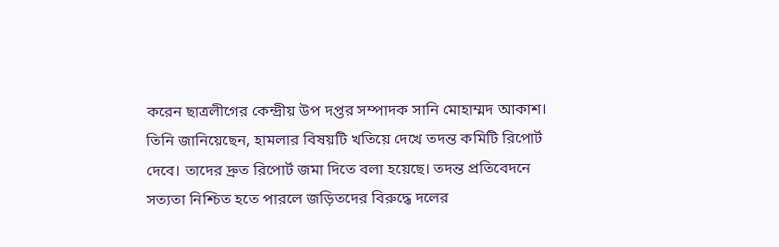করেন ছাত্রলীগের কেন্দ্রীয় উপ দপ্তর সম্পাদক সানি মোহাম্মদ আকাশ।
তিনি জানিয়েছেন, হামলার বিষয়টি খতিয়ে দেখে তদন্ত কমিটি রিপোর্ট দেবে। তাদের দ্রুত রিপোর্ট জমা দিতে বলা হয়েছে। তদন্ত প্রতিবেদনে সত্যতা নিশ্চিত হতে পারলে জড়িতদের বিরুদ্ধে দলের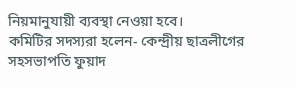নিয়মানুযায়ী ব্যবস্থা নেওয়া হবে।
কমিটির সদস্যরা হলেন- কেন্দ্রীয় ছাত্রলীগের সহসভাপতি ফুয়াদ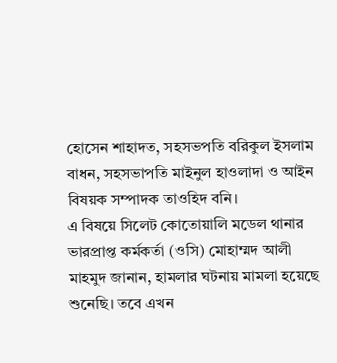হোসেন শাহাদত, সহসভপতি বরিকুল ইসলাম বাধন, সহসভাপতি মাইনুল হাওলাদা ও আইন বিষয়ক সম্পাদক তাওহিদ বনি।
এ বিষয়ে সিলেট কোতোয়ালি মডেল থানার ভারপ্রাপ্ত কর্মকর্তা (ওসি) মোহাম্মদ আলী মাহমুদ জানান, হামলার ঘটনায় মামলা হয়েছে শুনেছি। তবে এখন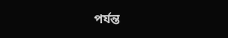পর্যন্ত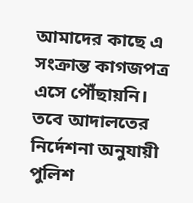আমাদের কাছে এ সংক্রান্ত কাগজপত্র এসে পৌঁছায়নি। তবে আদালতের নির্দেশনা অনুযায়ী পুলিশ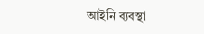আইনি ব্যবস্থা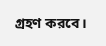গ্রহণ করবে।